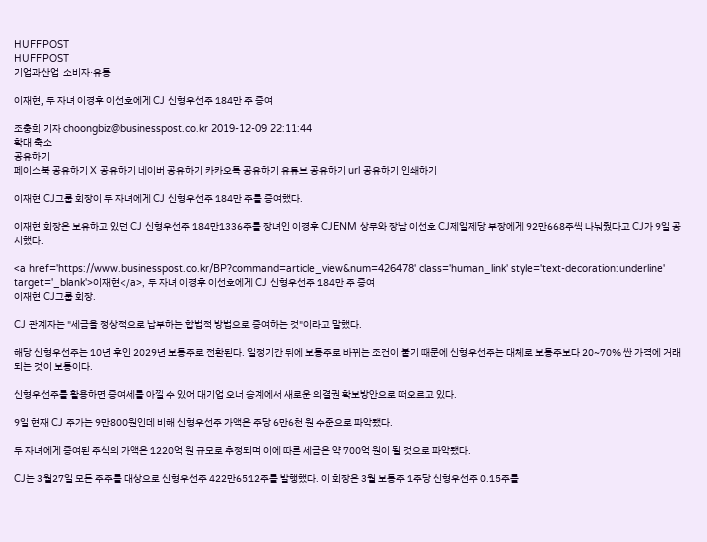HUFFPOST
HUFFPOST
기업과산업  소비자·유통

이재현, 두 자녀 이경후 이선호에게 CJ 신형우선주 184만 주 증여

조충희 기자 choongbiz@businesspost.co.kr 2019-12-09 22:11:44
확대 축소
공유하기
페이스북 공유하기 X 공유하기 네이버 공유하기 카카오톡 공유하기 유튜브 공유하기 url 공유하기 인쇄하기

이재현 CJ그룹 회장이 두 자녀에게 CJ 신형우선주 184만 주를 증여했다.

이재현 회장은 보유하고 있던 CJ 신형우선주 184만1336주를 장녀인 이경후 CJENM 상무와 장남 이선호 CJ제일제당 부장에게 92만668주씩 나눠줬다고 CJ가 9일 공시했다.

<a href='https://www.businesspost.co.kr/BP?command=article_view&num=426478' class='human_link' style='text-decoration:underline' target='_blank'>이재현</a>, 두 자녀 이경후 이선호에게 CJ 신형우선주 184만 주 증여
이재현 CJ그룹 회장.

CJ 관계자는 "세금을 정상적으로 납부하는 합법적 방법으로 증여하는 것"이라고 말했다.

해당 신형우선주는 10년 후인 2029년 보통주로 전환된다. 일정기간 뒤에 보통주로 바뀌는 조건이 붙기 때문에 신형우선주는 대체로 보통주보다 20~70% 싼 가격에 거래되는 것이 보통이다.

신형우선주를 활용하면 증여세를 아낄 수 있어 대기업 오너 승계에서 새로운 의결권 확보방안으로 떠오르고 있다.

9일 현재 CJ 주가는 9만800원인데 비해 신형우선주 가액은 주당 6만6천 원 수준으로 파악됐다.

두 자녀에게 증여된 주식의 가액은 1220억 원 규모로 추정되며 이에 따른 세금은 약 700억 원이 될 것으로 파악됐다.

CJ는 3월27일 모든 주주를 대상으로 신형우선주 422만6512주를 발행했다. 이 회장은 3월 보통주 1주당 신형우선주 0.15주를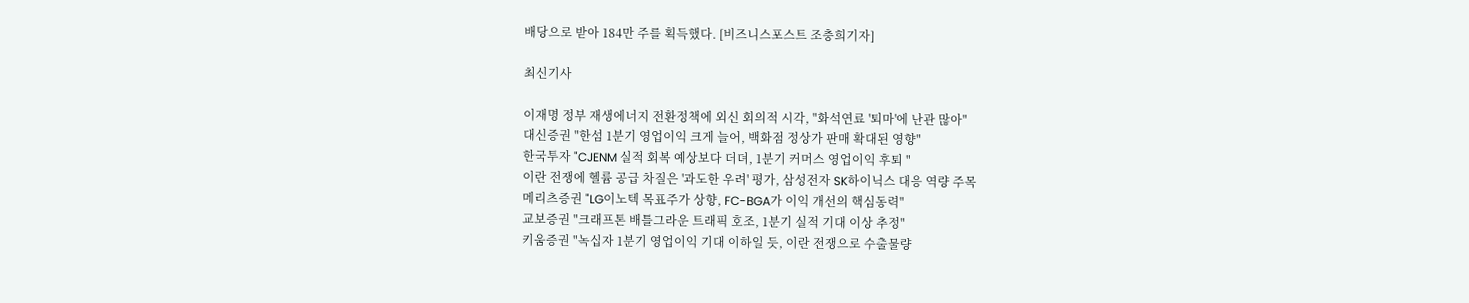배당으로 받아 184만 주를 획득했다. [비즈니스포스트 조충희기자]

최신기사

이재명 정부 재생에너지 전환정책에 외신 회의적 시각, "화석연료 '퇴마'에 난관 많아"
대신증권 "한섬 1분기 영업이익 크게 늘어, 백화점 정상가 판매 확대된 영향"
한국투자 "CJENM 실적 회복 예상보다 더뎌, 1분기 커머스 영업이익 후퇴 "
이란 전쟁에 헬륨 공급 차질은 '과도한 우려' 평가, 삼성전자 SK하이닉스 대응 역량 주목
메리츠증권 "LG이노텍 목표주가 상향, FC-BGA가 이익 개선의 핵심동력"
교보증권 "크래프톤 배틀그라운 트래픽 호조, 1분기 실적 기대 이상 추정"
키움증권 "녹십자 1분기 영업이익 기대 이하일 듯, 이란 전쟁으로 수출물량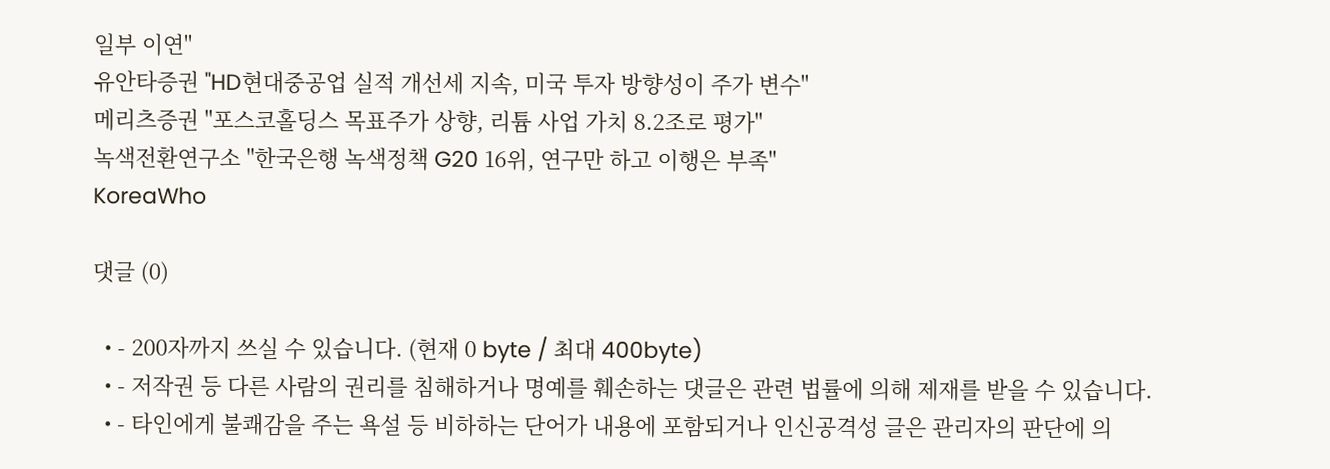일부 이연"
유안타증권 "HD현대중공업 실적 개선세 지속, 미국 투자 방향성이 주가 변수"
메리츠증권 "포스코홀딩스 목표주가 상향, 리튬 사업 가치 8.2조로 평가"
녹색전환연구소 "한국은행 녹색정책 G20 16위, 연구만 하고 이행은 부족"
KoreaWho

댓글 (0)

  • - 200자까지 쓰실 수 있습니다. (현재 0 byte / 최대 400byte)
  • - 저작권 등 다른 사람의 권리를 침해하거나 명예를 훼손하는 댓글은 관련 법률에 의해 제재를 받을 수 있습니다.
  • - 타인에게 불쾌감을 주는 욕설 등 비하하는 단어가 내용에 포함되거나 인신공격성 글은 관리자의 판단에 의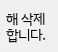해 삭제 합니다.